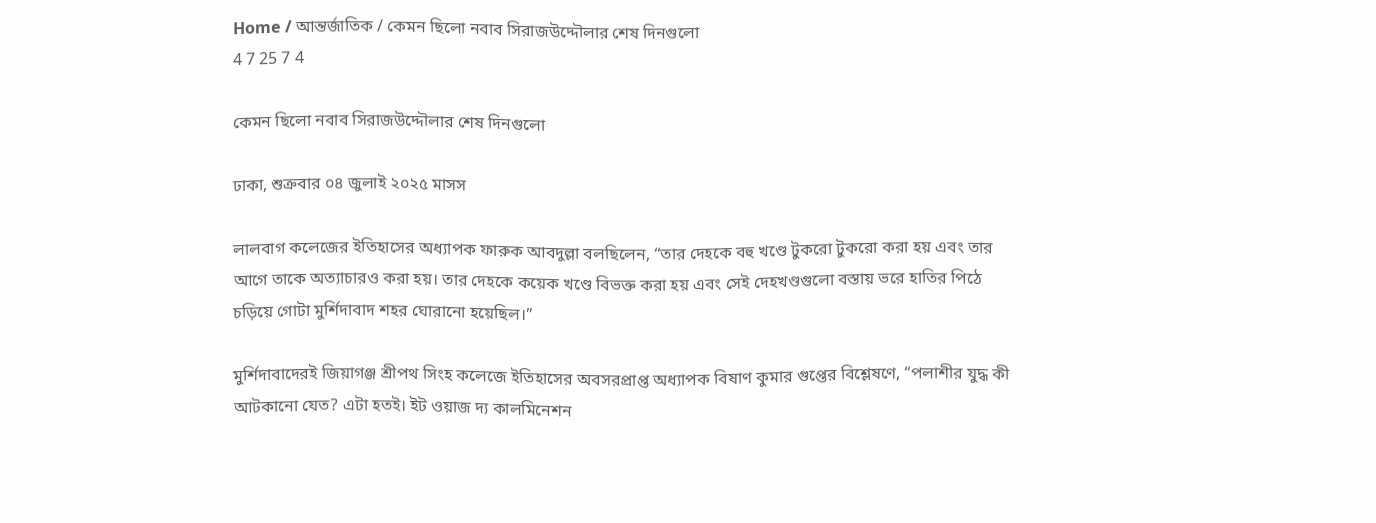Home / আন্তর্জাতিক / কেমন ছিলো নবাব সিরাজউদ্দৌলার শেষ দিনগুলো
4 7 25 7 4

কেমন ছিলো নবাব সিরাজউদ্দৌলার শেষ দিনগুলো

ঢাকা, শুক্রবার ০৪ জুলাই ২০২৫ মাসস

লালবাগ কলেজের ইতিহাসের অধ্যাপক ফারুক আবদুল্লা বলছিলেন, “তার দেহকে বহু খণ্ডে টুকরো টুকরো করা হয় এবং তার আগে তাকে অত্যাচারও করা হয়। তার দেহকে কয়েক খণ্ডে বিভক্ত করা হয় এবং সেই দেহখণ্ডগুলো বস্তায় ভরে হাতির পিঠে চড়িয়ে গোটা মুর্শিদাবাদ শহর ঘোরানো হয়েছিল।”

মুর্শিদাবাদেরই জিয়াগঞ্জ শ্রীপথ সিংহ কলেজে ইতিহাসের অবসরপ্রাপ্ত অধ্যাপক বিষাণ কুমার গুপ্তের বিশ্লেষণে, “পলাশীর যুদ্ধ কী আটকানো যেত? এটা হতই। ইট ওয়াজ দ্য কালমিনেশন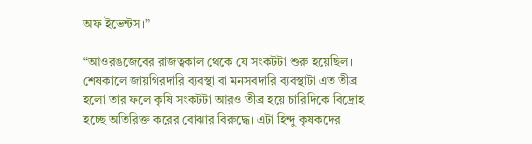অফ ইভেন্টস।”

“আওরঙজেবের রাজত্বকাল থেকে যে সংকটটা শুরু হয়েছিল। শেষকালে জায়গিরদারি ব্যবস্থা বা মনসবদারি ব্যবস্থাটা এত তীব্র হলো তার ফলে কৃষি সংকটটা আরও তীব্র হয়ে চারিদিকে বিদ্রোহ হচ্ছে অতিরিক্ত করের বোঝার বিরুদ্ধে। এটা হিন্দু কৃষকদের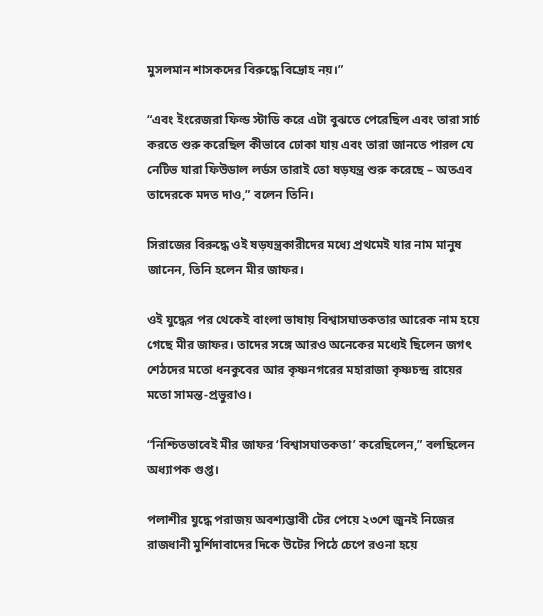মুসলমান শাসকদের বিরুদ্ধে বিদ্রোহ নয়।”

“এবং ইংরেজরা ফিল্ড স্টাডি করে এটা বুঝতে পেরেছিল এবং তারা সার্চ করতে শুরু করেছিল কীভাবে ঢোকা যায় এবং তারা জানতে পারল যে নেটিভ যারা ফিউডাল লর্ডস তারাই তো ষড়যন্ত্র শুরু করেছে – অতএব তাদেরকে মদত দাও,” বলেন তিনি।

সিরাজের বিরুদ্ধে ওই ষড়যন্ত্রকারীদের মধ্যে প্রথমেই যার নাম মানুষ জানেন, তিনি হলেন মীর জাফর।

ওই যুদ্ধের পর থেকেই বাংলা ভাষায় বিশ্বাসঘাতকতার আরেক নাম হয়ে গেছে মীর জাফর। তাদের সঙ্গে আরও অনেকের মধ্যেই ছিলেন জগৎ শেঠদের মতো ধনকুবের আর কৃষ্ণনগরের মহারাজা কৃষ্ণচন্দ্র রায়ের মতো সামন্ত-প্রভুরাও।

“নিশ্চিতভাবেই মীর জাফর ‘বিশ্বাসঘাতকতা’ করেছিলেন,” বলছিলেন অধ্যাপক গুপ্ত।

পলাশীর যুদ্ধে পরাজয় অবশ্যম্ভাবী টের পেয়ে ২৩শে জুনই নিজের রাজধানী মুর্শিদাবাদের দিকে উটের পিঠে চেপে রওনা হয়ে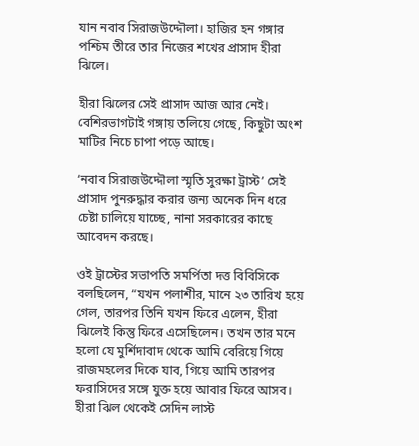যান নবাব সিরাজউদ্দৌলা। হাজির হন গঙ্গার পশ্চিম তীরে তার নিজের শখের প্রাসাদ হীরা ঝিলে।

হীরা ঝিলের সেই প্রাসাদ আজ আর নেই। বেশিরভাগটাই গঙ্গায় তলিয়ে গেছে, কিছুটা অংশ মাটির নিচে চাপা পড়ে আছে।

‘নবাব সিরাজউদ্দৌলা স্মৃতি সুরক্ষা ট্রাস্ট’ সেই প্রাসাদ পুনরুদ্ধার করার জন্য অনেক দিন ধরে চেষ্টা চালিয়ে যাচ্ছে, নানা সরকারের কাছে আবেদন করছে।

ওই ট্রাস্টের সভাপতি সমর্পিতা দত্ত বিবিসিকে বলছিলেন, “যখন পলাশীর, মানে ২৩ তারিখ হয়ে গেল, তারপর তিনি যখন ফিরে এলেন, হীরা ঝিলেই কিন্তু ফিরে এসেছিলেন। তখন তার মনে হলো যে মুর্শিদাবাদ থেকে আমি বেরিয়ে গিয়ে রাজমহলের দিকে যাব, গিয়ে আমি তারপর ফরাসিদের সঙ্গে যুক্ত হয়ে আবার ফিরে আসব। হীরা ঝিল থেকেই সেদিন লাস্ট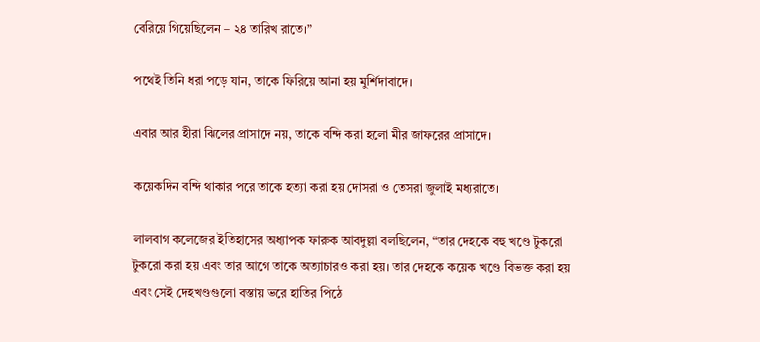বেরিয়ে গিয়েছিলেন – ২৪ তারিখ রাতে।”

পথেই তিনি ধরা পড়ে যান, তাকে ফিরিয়ে আনা হয় মুর্শিদাবাদে।

এবার আর হীরা ঝিলের প্রাসাদে নয়, তাকে বন্দি করা হলো মীর জাফরের প্রাসাদে।

কয়েকদিন বন্দি থাকার পরে তাকে হত্যা করা হয় দোসরা ও তেসরা জুলাই মধ্যরাতে।

লালবাগ কলেজের ইতিহাসের অধ্যাপক ফারুক আবদুল্লা বলছিলেন, “তার দেহকে বহু খণ্ডে টুকরো টুকরো করা হয় এবং তার আগে তাকে অত্যাচারও করা হয়। তার দেহকে কয়েক খণ্ডে বিভক্ত করা হয় এবং সেই দেহখণ্ডগুলো বস্তায় ভরে হাতির পিঠে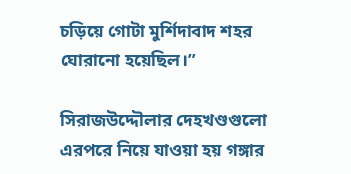চড়িয়ে গোটা মুর্শিদাবাদ শহর ঘোরানো হয়েছিল।”

সিরাজউদ্দৌলার দেহখণ্ডগুলো এরপরে নিয়ে যাওয়া হয় গঙ্গার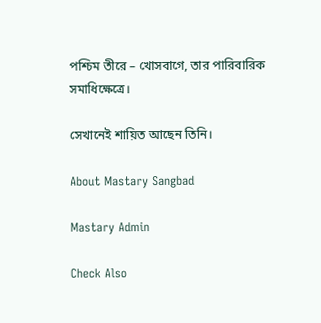পশ্চিম তীরে – খোসবাগে, তার পারিবারিক সমাধিক্ষেত্রে।

সেখানেই শায়িত আছেন তিনি।

About Mastary Sangbad

Mastary Admin

Check Also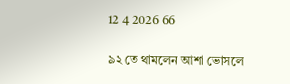12 4 2026 66

৯২ তে থামলেন আশা ভোসলে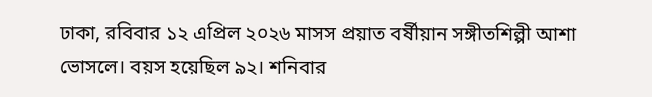ঢাকা, রবিবার ১২ এপ্রিল ২০২৬ মাসস প্রয়াত বর্ষীয়ান সঙ্গীতশিল্পী আশা ভোসলে। বয়স হয়েছিল ৯২। শনিবার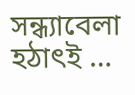সন্ধ্যাবেলা হঠাৎই …